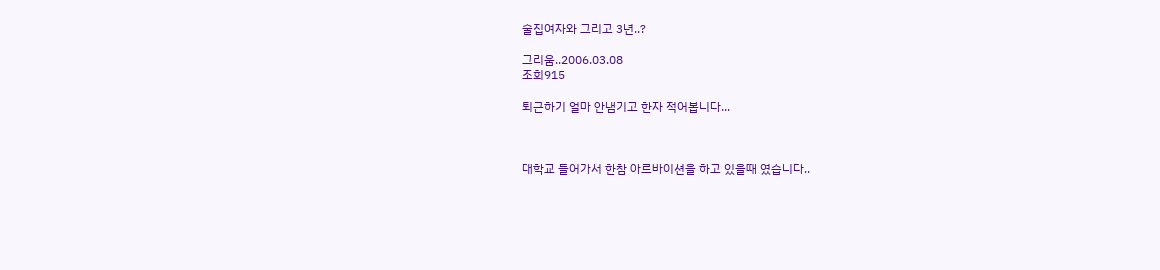술집여자와 그리고 3년..?

그리움..2006.03.08
조회915

퇴근하기 얼마 안냄기고 한자 적어봅니다...



대학교 들어가서 한참 아르바이션을 하고 있을때 였습니다..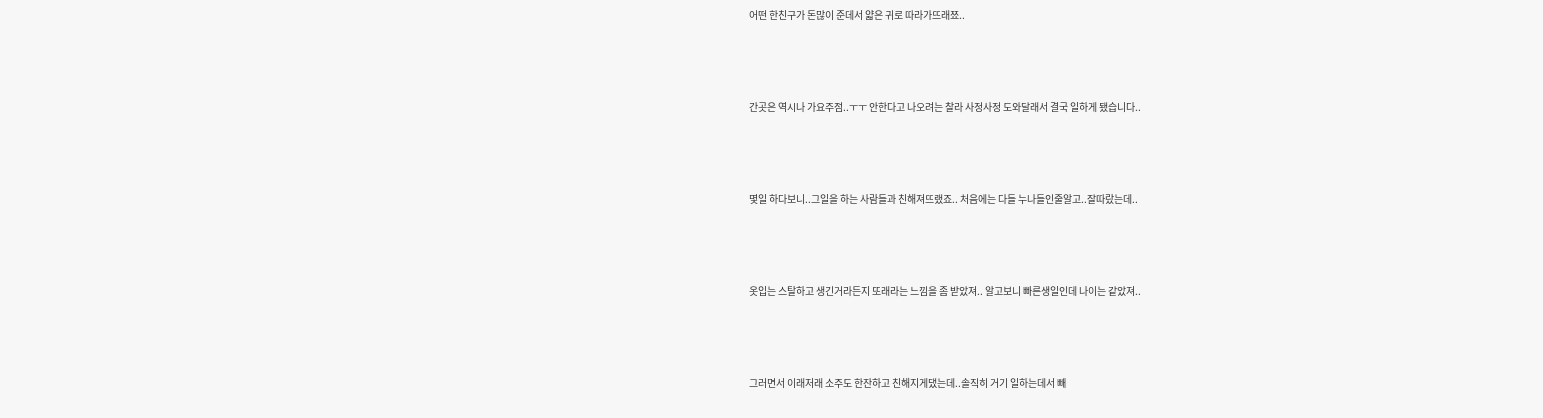어떤 한친구가 돈많이 준데서 얇은 귀로 따라가뜨래쬬..



간곳은 역시나 가요주점..ㅜㅜ 안한다고 나오려는 찰라 사정사정 도와달래서 결국 일하게 됐습니다..



몇일 하다보니..그일을 하는 사람들과 친해져뜨랬죠.. 처음에는 다들 누나들인줄알고..잘따랐는데..



옷입는 스탈하고 생긴거라든지 또래라는 느낌을 좀 받았져.. 알고보니 빠른생일인데 나이는 같았져..



그러면서 이래저래 소주도 한잔하고 친해지게댔는데..솔직히 거기 일하는데서 빼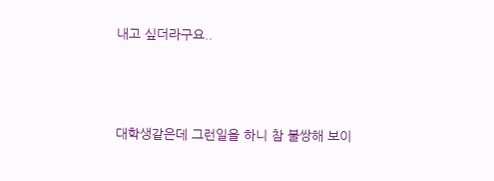내고 싶더라구요..



대학생같은데 그런일을 하니 참 불쌍해 보이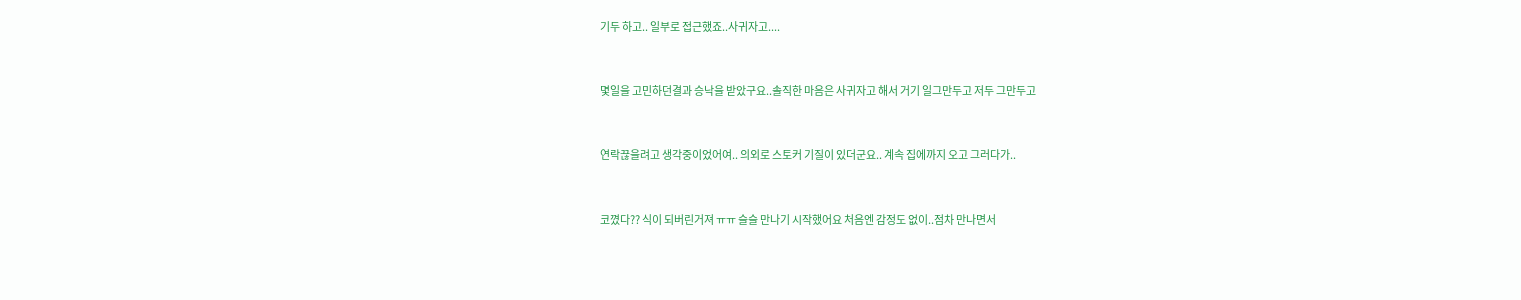기두 하고.. 일부로 접근했죠..사귀자고....



몇일을 고민하던결과 승낙을 받았구요..솔직한 마음은 사귀자고 해서 거기 일그만두고 저두 그만두고



연락끊을려고 생각중이었어여.. 의외로 스토커 기질이 있더군요.. 계속 집에까지 오고 그러다가..



코꼈다?? 식이 되버린거져 ㅠㅠ 슬슬 만나기 시작했어요 처음엔 감정도 없이..점차 만나면서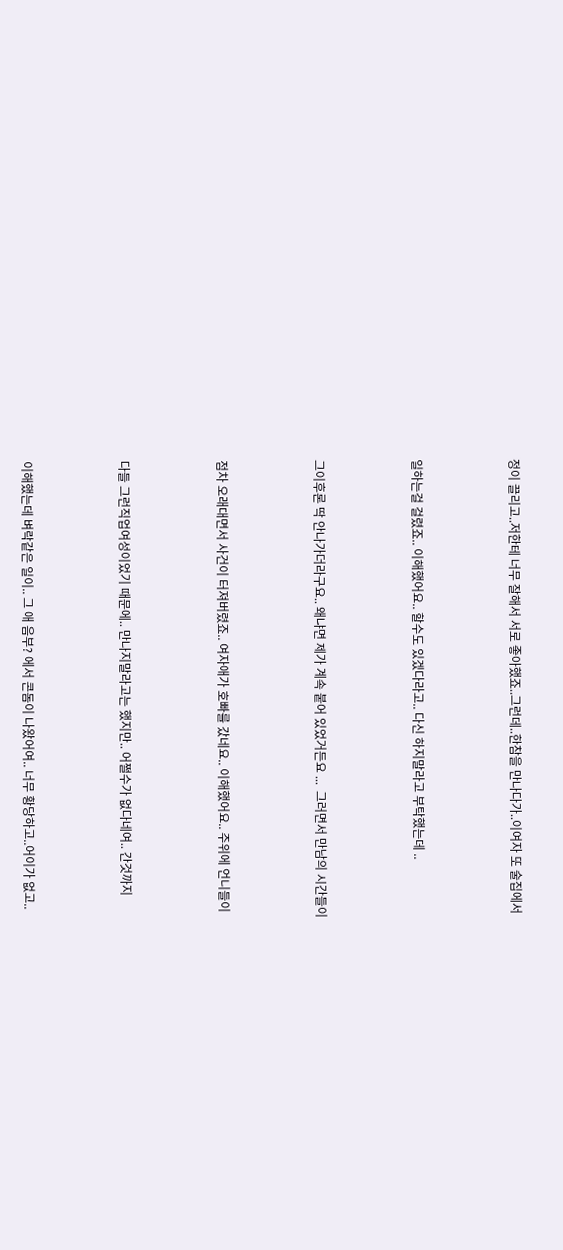정이 끌리고..저한테 너무 잘해서 서로 좋아했죠..그런데..한참을 만나다가..이여자 또 술집에서



일하는걸 걸렸죠.. 이해했어요.. 할수도 있겠다라고.. 다신 하지말라고 부탁했는데 ..



그이후론 딱 안나가더라구요.. 왜냐면 제가 계속 붙어 있었거든요 ...  그러면서 만남의 시간들이



점차 오래대면서 사건이 터져버렸죠.. 여자애가 호빠를 갔네요.. 이해했어요.. 주위에 언니들이



다들 그런직업여성이었기 때문에.. 만나지말라고는 했지만.. 어쩔수가 없다네여.. 간것까지



이해했는데 벼락같은 일이.. 그 애 음부? 에서 콘돔이 나왔어여.. 너무 황당하고..어이가 없고..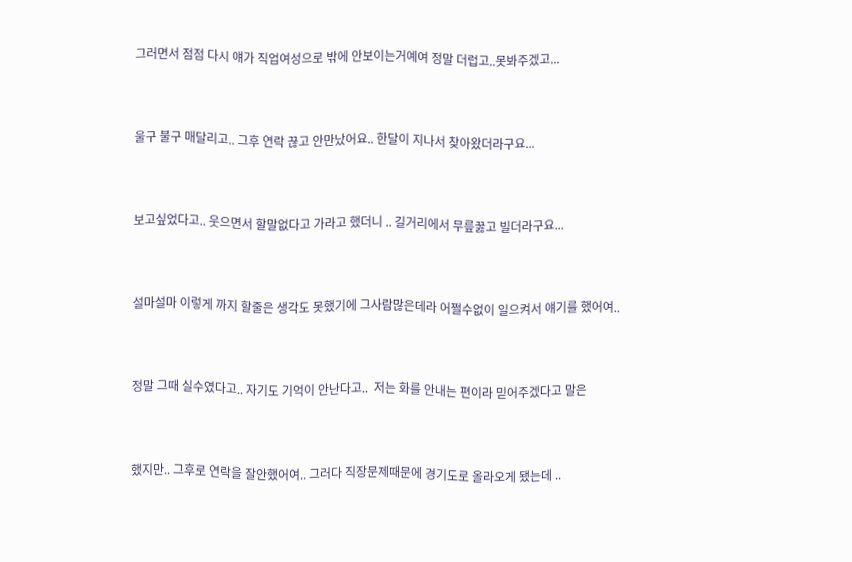그러면서 점점 다시 얘가 직업여성으로 밖에 안보이는거예여 정말 더럽고..못봐주겠고...



울구 불구 매달리고.. 그후 연락 끊고 안만났어요.. 한달이 지나서 찾아왔더라구요...



보고싶었다고.. 웃으면서 할말없다고 가라고 했더니 .. 길거리에서 무릎꿇고 빌더라구요...



설마설마 이렇게 까지 할줄은 생각도 못했기에 그사람많은데라 어쩔수없이 일으켜서 얘기를 했어여..



정말 그때 실수였다고.. 자기도 기억이 안난다고..  저는 화를 안내는 편이라 믿어주겠다고 말은



했지만.. 그후로 연락을 잘안했어여.. 그러다 직장문제때문에 경기도로 올라오게 됐는데 ..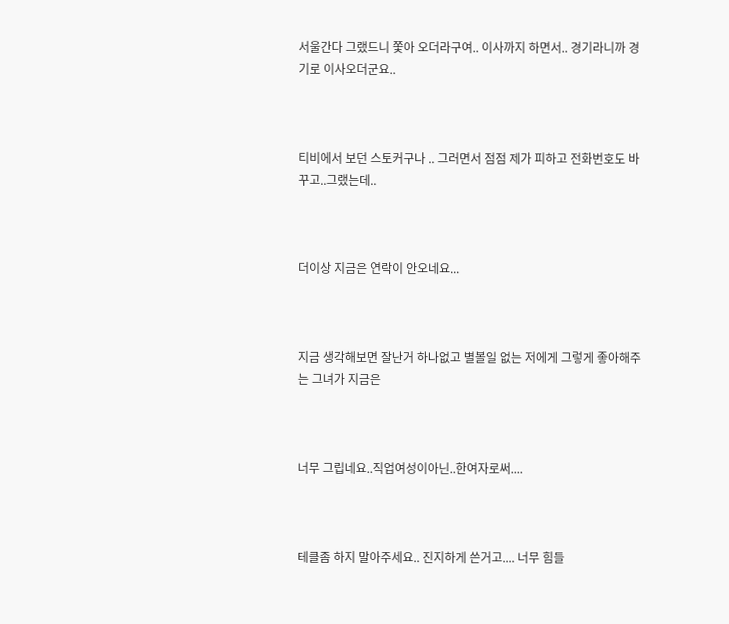서울간다 그랬드니 쫓아 오더라구여.. 이사까지 하면서.. 경기라니까 경기로 이사오더군요..



티비에서 보던 스토커구나 .. 그러면서 점점 제가 피하고 전화번호도 바꾸고..그랬는데..



더이상 지금은 연락이 안오네요...



지금 생각해보면 잘난거 하나없고 별볼일 없는 저에게 그렇게 좋아해주는 그녀가 지금은



너무 그립네요..직업여성이아닌..한여자로써....



테클좀 하지 말아주세요.. 진지하게 쓴거고.... 너무 힘들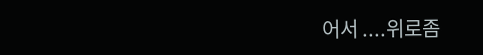어서 ....위로좀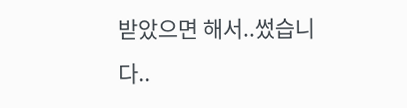받았으면 해서..썼습니다..